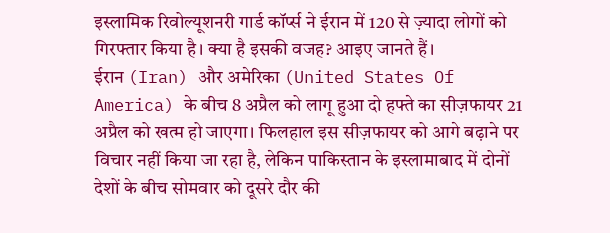इस्लामिक रिवोल्यूशनरी गार्ड कॉर्प्स ने ईरान में 120 से ज़्यादा लोगों को गिरफ्तार किया है। क्या है इसकी वजह? आइए जानते हैं।
ईरान (Iran) और अमेरिका (United States Of America) के बीच 8 अप्रैल को लागू हुआ दो हफ्ते का सीज़फायर 21 अप्रैल को खत्म हो जाएगा। फिलहाल इस सीज़फायर को आगे बढ़ाने पर विचार नहीं किया जा रहा है, लेकिन पाकिस्तान के इस्लामाबाद में दोनों देशों के बीच सोमवार को दूसरे दौर की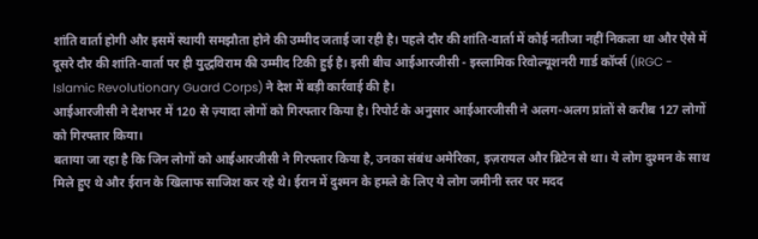शांति वार्ता होगी और इसमें स्थायी समझौता होने की उम्मीद जताई जा रही है। पहले दौर की शांति-वार्ता में कोई नतीजा नहीं निकला था और ऐसे में दूसरे दौर की शांति-वार्ता पर ही युद्धविराम की उम्मीद टिकी हुई है। इसी बीच आईआरजीसी - इस्लामिक रिवोल्यूशनरी गार्ड कॉर्प्स (IRGC - Islamic Revolutionary Guard Corps) ने देश में बड़ी कार्रवाई की है।
आईआरजीसी ने देशभर में 120 से ज़्यादा लोगों को गिरफ्तार किया है। रिपोर्ट के अनुसार आईआरजीसी ने अलग-अलग प्रांतों से करीब 127 लोगों को गिरफ्तार किया।
बताया जा रहा है कि जिन लोगों को आईआरजीसी ने गिरफ्तार किया है, उनका संबंध अमेरिका, इज़रायल और ब्रिटेन से था। ये लोग दुश्मन के साथ मिले हुए थे और ईरान के खिलाफ साजिश कर रहे थे। ईरान में दुश्मन के हमले के लिए ये लोग जमीनी स्तर पर मदद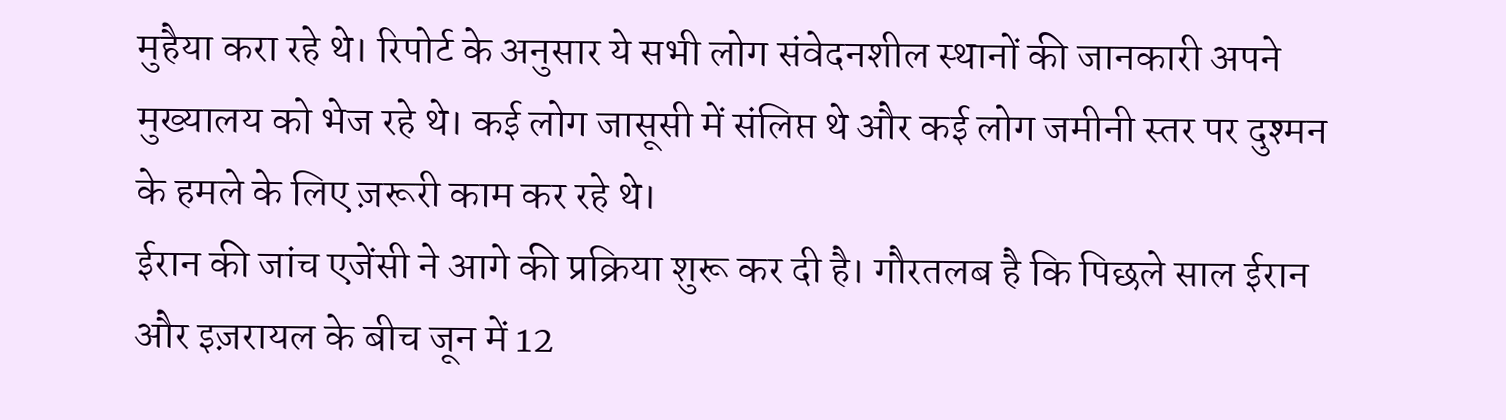मुहैया करा रहे थे। रिपोर्ट के अनुसार ये सभी लोग संवेदनशील स्थानों की जानकारी अपने मुख्यालय को भेज रहे थे। कई लोग जासूसी में संलिप्त थे और कई लोग जमीनी स्तर पर दुश्मन के हमले के लिए ज़रूरी काम कर रहे थे।
ईरान की जांच एजेंसी ने आगे की प्रक्रिया शुरू कर दी है। गौरतलब है कि पिछले साल ईरान और इज़रायल के बीच जून में 12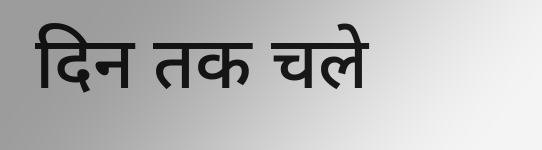दिन तक चले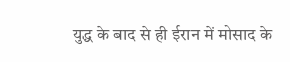युद्ध के बाद से ही ईरान में मोसाद के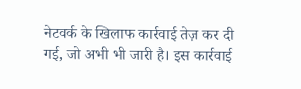नेटवर्क के खिलाफ कार्रवाई तेज़ कर दी गई, जो अभी भी जारी है। इस कार्रवाई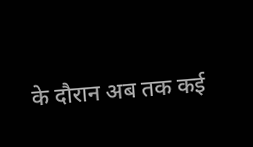के दौरान अब तक कई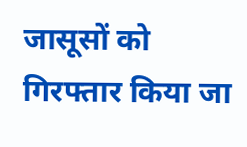जासूसों को गिरफ्तार किया जा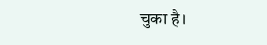चुका है।